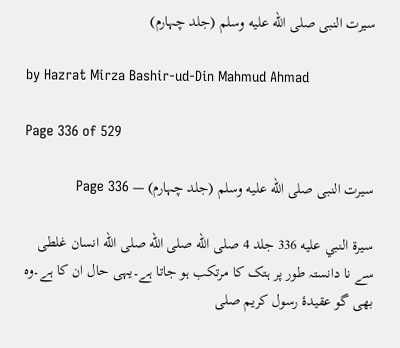سیرت النبی صلى الله عليه وسلم (جلد چہارم)

by Hazrat Mirza Bashir-ud-Din Mahmud Ahmad

Page 336 of 529

سیرت النبی صلى الله عليه وسلم (جلد چہارم) — Page 336

سيرة النبي عليه 336 جلد 4 صلى الله صلى الله صلى الله انسان غلطی سے نا دانستہ طور پر ہتک کا مرتکب ہو جاتا ہے۔یہی حال ان کا ہے۔وہ بھی گو عقیدۂ رسول کریم صلى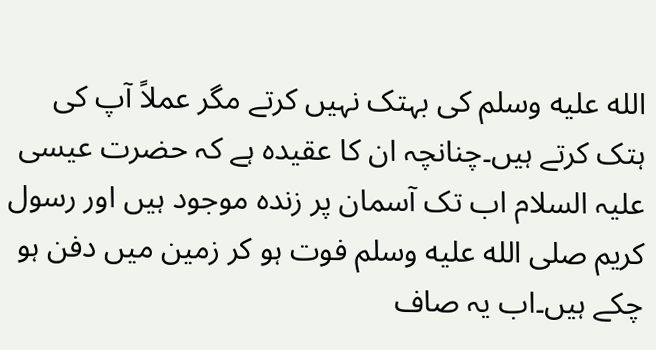الله عليه وسلم کی بہتک نہیں کرتے مگر عملاً آپ کی ہتک کرتے ہیں۔چنانچہ ان کا عقیدہ ہے کہ حضرت عیسی علیہ السلام اب تک آسمان پر زندہ موجود ہیں اور رسول کریم صلى الله عليه وسلم فوت ہو کر زمین میں دفن ہو چکے ہیں۔اب یہ صاف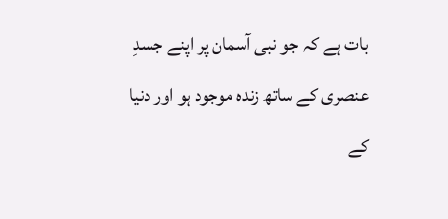بات ہے کہ جو نبی آسمان پر اپنے جسدِ عنصری کے ساتھ زندہ موجود ہو اور دنیا کے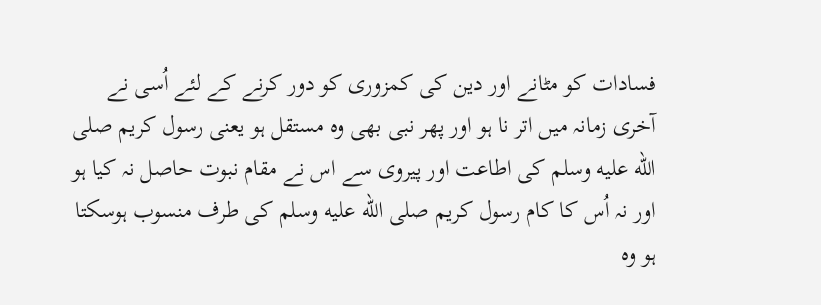فسادات کو مٹانے اور دین کی کمزوری کو دور کرنے کے لئے اُسی نے آخری زمانہ میں اتر نا ہو اور پھر نبی بھی وہ مستقل ہو یعنی رسول کریم صلى الله عليه وسلم کی اطاعت اور پیروی سے اس نے مقام نبوت حاصل نہ کیا ہو اور نہ اُس کا کام رسول کریم صلى الله عليه وسلم کی طرف منسوب ہوسکتا ہو وہ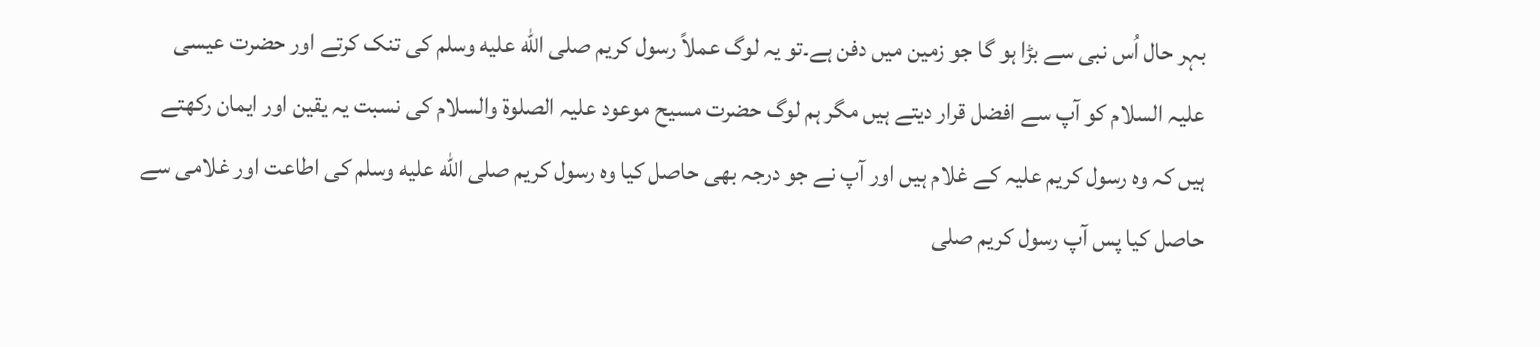بہر حال اُس نبی سے بڑا ہو گا جو زمین میں دفن ہے۔تو یہ لوگ عملاً رسول کریم صلى الله عليه وسلم کی تنک کرتے اور حضرت عیسی علیہ السلام کو آپ سے افضل قرار دیتے ہیں مگر ہم لوگ حضرت مسیح موعود علیہ الصلوۃ والسلام کی نسبت یہ یقین اور ایمان رکھتے ہیں کہ وہ رسول کریم علیہ کے غلام ہیں اور آپ نے جو درجہ بھی حاصل کیا وہ رسول کریم صلى الله عليه وسلم کی اطاعت اور غلامی سے حاصل کیا پس آپ رسول کریم صلى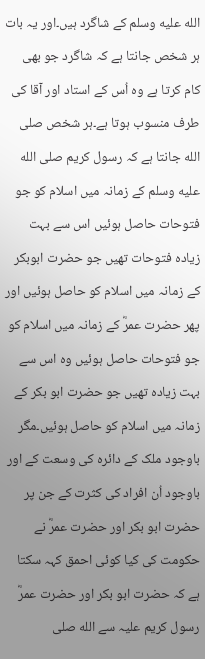الله عليه وسلم کے شاگرد ہیں۔اور یہ بات ہر شخص جانتا ہے کہ شاگرد جو بھی کام کرتا ہے وہ اُس کے استاد اور آقا کی طرف منسوب ہوتا ہے۔ہر شخص صلى الله جانتا ہے کہ رسول کریم صلى الله عليه وسلم کے زمانہ میں اسلام کو جو فتوحات حاصل ہوئیں اس سے بہت زیادہ فتوحات تھیں جو حضرت ابوبکر کے زمانہ میں اسلام کو حاصل ہوئیں اور پھر حضرت عمرؓ کے زمانہ میں اسلام کو جو فتوحات حاصل ہوئیں وہ اس سے بہت زیادہ تھیں جو حضرت ابو بکر کے زمانہ میں اسلام کو حاصل ہوئیں۔مگر باوجود ملک کے دائرہ کی وسعت کے اور باوجود اُن افراد کی کثرت کے جن پر حضرت ابو بکر اور حضرت عمرؓ نے حکومت کی کیا کوئی احمق کہہ سکتا ہے کہ حضرت ابو بکر اور حضرت عمرؓ رسول کریم علیہ سے الله صلى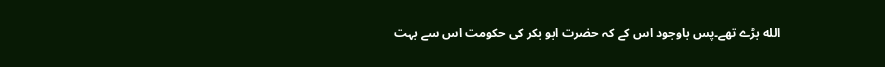الله بڑے تھے۔پس باوجود اس کے کہ حضرت ابو بکر کی حکومت اس سے بہت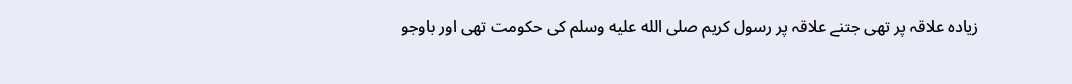زیادہ علاقہ پر تھی جتنے علاقہ پر رسول کریم صلى الله عليه وسلم کی حکومت تھی اور باوجو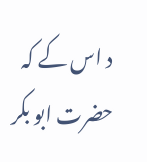د اس کے کہ حضرت ابو بکر